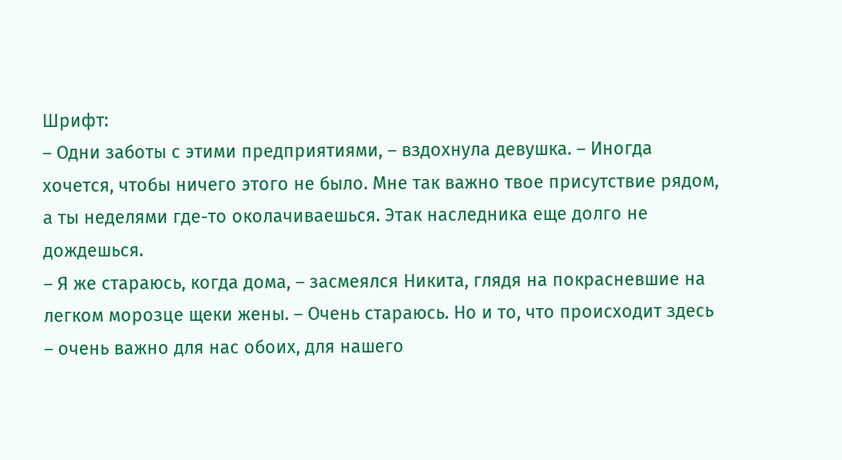Шрифт:
– Одни заботы с этими предприятиями, – вздохнула девушка. – Иногда хочется, чтобы ничего этого не было. Мне так важно твое присутствие рядом, а ты неделями где-то околачиваешься. Этак наследника еще долго не дождешься.
– Я же стараюсь, когда дома, – засмеялся Никита, глядя на покрасневшие на легком морозце щеки жены. – Очень стараюсь. Но и то, что происходит здесь – очень важно для нас обоих, для нашего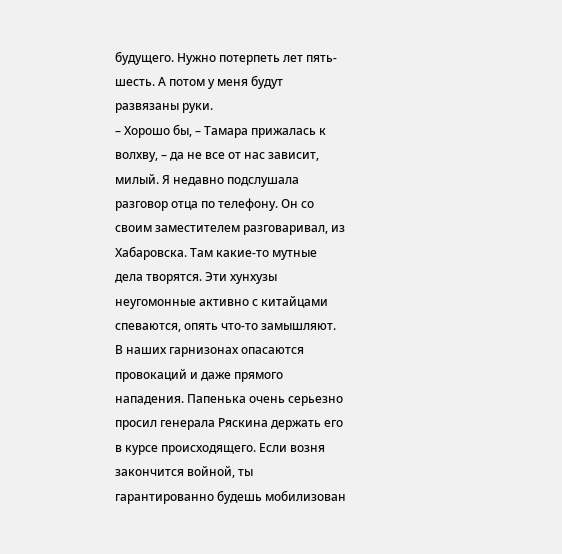будущего. Нужно потерпеть лет пять-шесть. А потом у меня будут развязаны руки.
– Хорошо бы, – Тамара прижалась к волхву, – да не все от нас зависит, милый. Я недавно подслушала разговор отца по телефону. Он со своим заместителем разговаривал, из Хабаровска. Там какие-то мутные дела творятся. Эти хунхузы неугомонные активно с китайцами спеваются, опять что-то замышляют. В наших гарнизонах опасаются провокаций и даже прямого нападения. Папенька очень серьезно просил генерала Ряскина держать его в курсе происходящего. Если возня закончится войной, ты гарантированно будешь мобилизован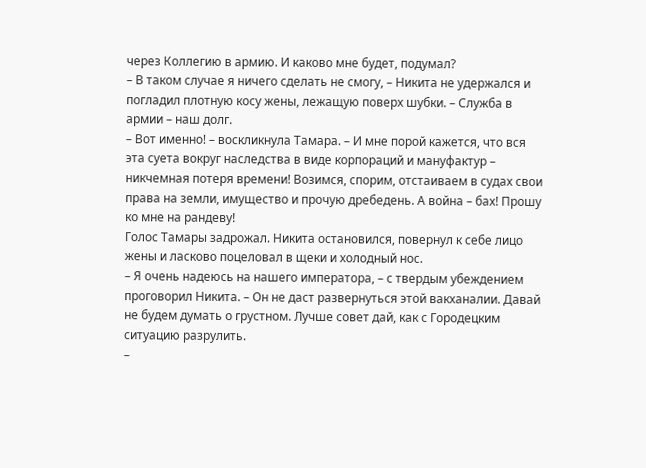через Коллегию в армию. И каково мне будет, подумал?
– В таком случае я ничего сделать не смогу, – Никита не удержался и погладил плотную косу жены, лежащую поверх шубки. – Служба в армии – наш долг.
– Вот именно! – воскликнула Тамара. – И мне порой кажется, что вся эта суета вокруг наследства в виде корпораций и мануфактур – никчемная потеря времени! Возимся, спорим, отстаиваем в судах свои права на земли, имущество и прочую дребедень. А война – бах! Прошу ко мне на рандеву!
Голос Тамары задрожал. Никита остановился, повернул к себе лицо жены и ласково поцеловал в щеки и холодный нос.
– Я очень надеюсь на нашего императора, – с твердым убеждением проговорил Никита. – Он не даст развернуться этой вакханалии. Давай не будем думать о грустном. Лучше совет дай, как с Городецким ситуацию разрулить.
–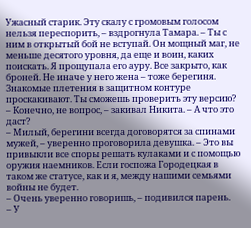Ужасный старик. Эту скалу с громовым голосом нельзя переспорить, – вздрогнула Тамара. – Ты с ним в открытый бой не вступай. Он мощный маг, не меньше десятого уровня, да еще и воин, каких поискать. Я прощупала его ауру. Все закрыто, как броней. Не иначе у него жена – тоже берегиня. Знакомые плетения в защитном контуре проскакивают. Ты сможешь проверить эту версию?
– Конечно, не вопрос, – закивал Никита. – А что это даст?
– Милый, берегини всегда договорятся за спинами мужей, – уверенно проговорила девушка. – Это вы привыкли все споры решать кулаками и с помощью оружия наемников. Если госпожа Городецкая в таком же статусе, как и я, между нашими семьями войны не будет.
– Очень уверенно говоришь, – подивился парень.
– У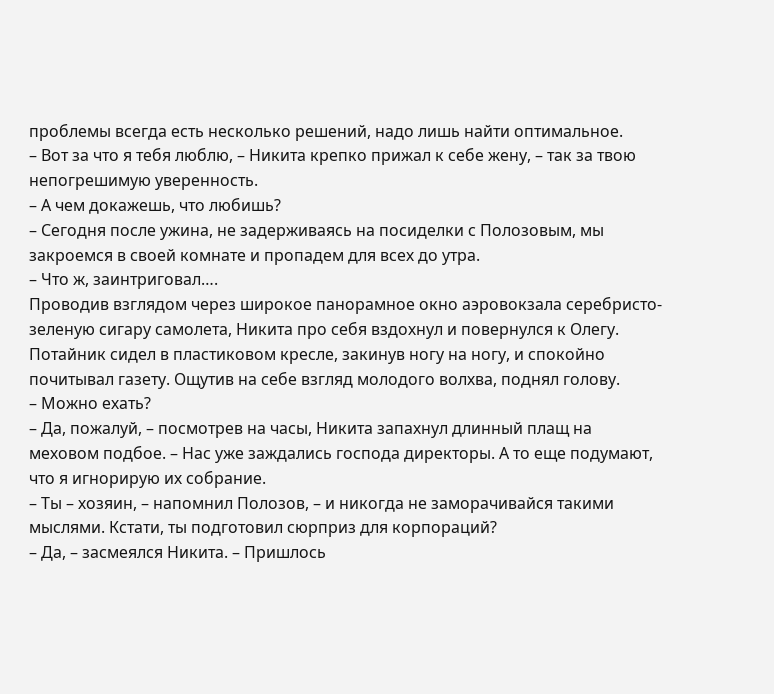проблемы всегда есть несколько решений, надо лишь найти оптимальное.
– Вот за что я тебя люблю, – Никита крепко прижал к себе жену, – так за твою непогрешимую уверенность.
– А чем докажешь, что любишь?
– Сегодня после ужина, не задерживаясь на посиделки с Полозовым, мы закроемся в своей комнате и пропадем для всех до утра.
– Что ж, заинтриговал….
Проводив взглядом через широкое панорамное окно аэровокзала серебристо-зеленую сигару самолета, Никита про себя вздохнул и повернулся к Олегу. Потайник сидел в пластиковом кресле, закинув ногу на ногу, и спокойно почитывал газету. Ощутив на себе взгляд молодого волхва, поднял голову.
– Можно ехать?
– Да, пожалуй, – посмотрев на часы, Никита запахнул длинный плащ на меховом подбое. – Нас уже заждались господа директоры. А то еще подумают, что я игнорирую их собрание.
– Ты – хозяин, – напомнил Полозов, – и никогда не заморачивайся такими мыслями. Кстати, ты подготовил сюрприз для корпораций?
– Да, – засмеялся Никита. – Пришлось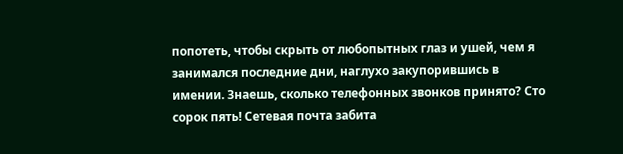попотеть, чтобы скрыть от любопытных глаз и ушей, чем я занимался последние дни, наглухо закупорившись в имении. Знаешь, сколько телефонных звонков принято? Сто сорок пять! Сетевая почта забита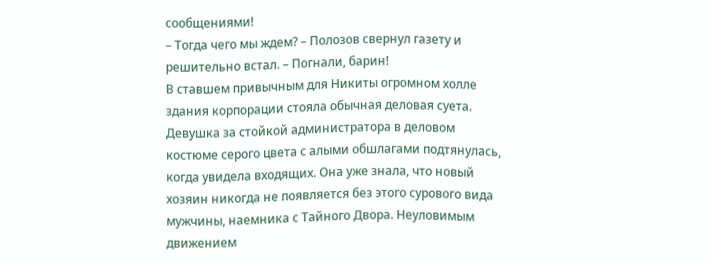сообщениями!
– Тогда чего мы ждем? – Полозов свернул газету и решительно встал. – Погнали, барин!
В ставшем привычным для Никиты огромном холле здания корпорации стояла обычная деловая суета. Девушка за стойкой администратора в деловом костюме серого цвета с алыми обшлагами подтянулась, когда увидела входящих. Она уже знала, что новый хозяин никогда не появляется без этого сурового вида мужчины, наемника с Тайного Двора. Неуловимым движением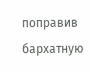поправив бархатную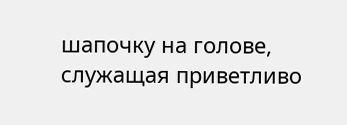шапочку на голове, служащая приветливо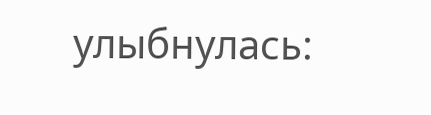улыбнулась: